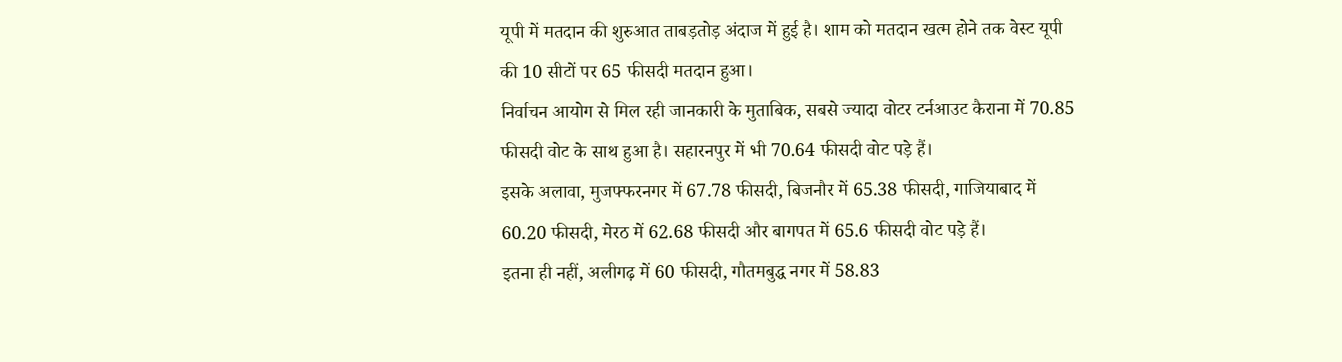यूपी में मतदान की शुरुआत ताबड़तोड़ अंदाज में हुई है। शाम को मतदान खत्म होने तक वेस्ट यूपी की 10 सीटों पर 65 फीसदी मतदान हुआ।
निर्वाचन आयोग से मिल रही जानकारी के मुताबिक, सबसे ज्यादा वोटर टर्नआउट कैराना में 70.85 फीसदी वोट के साथ हुआ है। सहारनपुर में भी 70.64 फीसदी वोट पड़े हैं।
इसके अलावा, मुजफ्फरनगर में 67.78 फीसदी, बिजनौर में 65.38 फीसदी, गाजियाबाद में 60.20 फीसदी, मेरठ में 62.68 फीसदी और बागपत में 65.6 फीसदी वोट पड़े हैं।
इतना ही नहीं, अलीगढ़ में 60 फीसदी, गौतमबुद्ध नगर में 58.83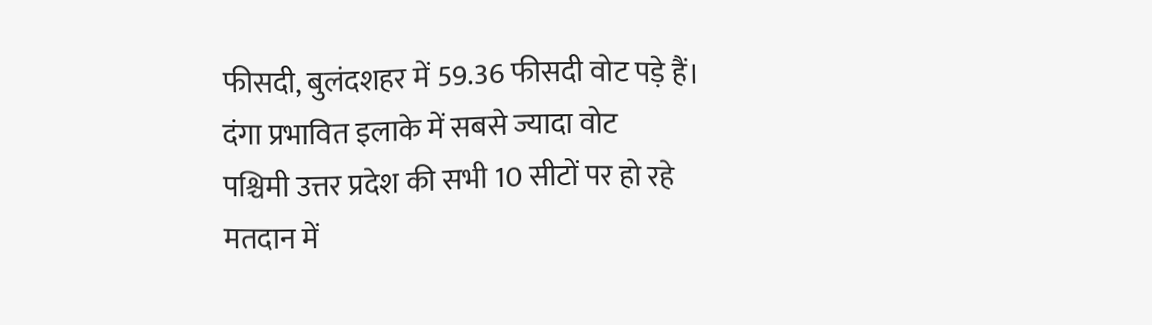फीसदी, बुलंदशहर में 59.36 फीसदी वोट पड़े हैं।
दंगा प्रभावित इलाके में सबसे ज्यादा वोट
पश्चिमी उत्तर प्रदेश की सभी 10 सीटों पर हो रहे मतदान में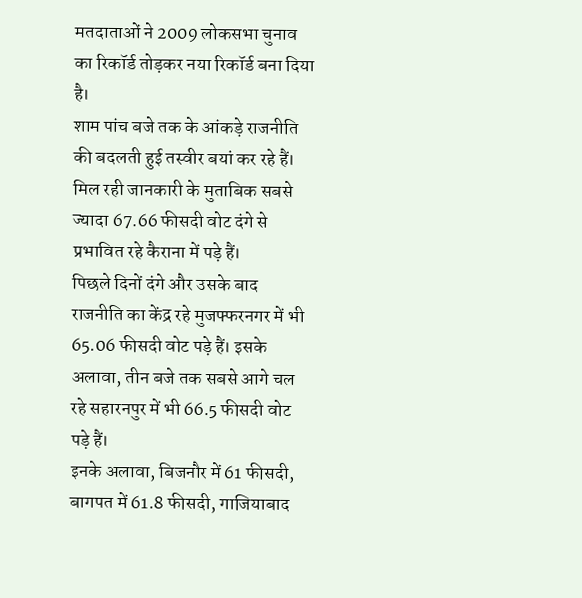मतदाताओं ने 2009 लोकसभा चुनाव का रिकॉर्ड तोड़कर नया रिकॉर्ड बना दिया है।
शाम पांच बजे तक के आंकड़े राजनीति की बदलती हुई तस्वीर बयां कर रहे हैं। मिल रही जानकारी के मुताबिक सबसे ज्यादा 67.66 फीसदी वोट दंगे से प्रभावित रहे कैराना में पड़े हैं।
पिछले दिनों दंगे और उसके बाद राजनीति का केंद्र रहे मुजफ्फरनगर में भी 65.06 फीसदी वोट पड़े हैं। इसके अलावा, तीन बजे तक सबसे आगे चल रहे सहारनपुर में भी 66.5 फीसदी वोट पड़े हैं।
इनके अलावा, बिजनौर में 61 फीसदी, बागपत में 61.8 फीसदी, गाजियाबाद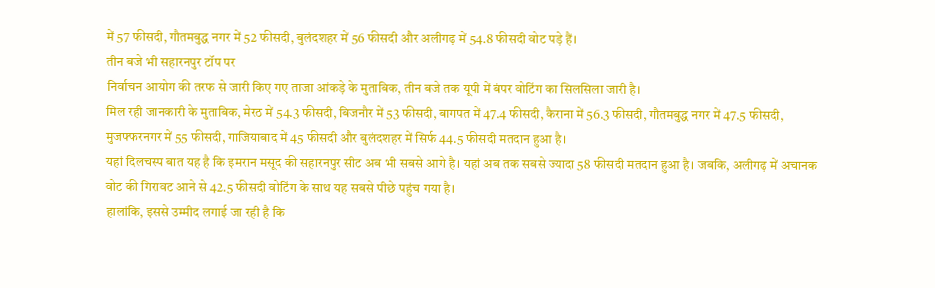में 57 फीसदी, गौतमबुद्ध नगर में 52 फीसदी, बुलंदशहर में 56 फीसदी और अलीगढ़ में 54.8 फीसदी वोट पड़े हैं।
तीन बजे भी सहारनपुर टॉप पर
निर्वाचन आयोग की तरफ से जारी किए गए ताजा आंकड़े के मुताबिक, तीन बजे तक यूपी में बंपर वोटिंग का सिलसिला जारी है।
मिल रही जानकारी के मुताबिक, मेरठ में 54.3 फीसदी, बिजनौर में 53 फीसदी, बागपत में 47.4 फीसदी, कैराना में 56.3 फीसदी, गौतमबुद्ध नगर में 47.5 फीसदी, मुजफ्फरनगर में 55 फीसदी, गाजियाबाद में 45 फीसदी और बुलंदशहर में सिर्फ 44.5 फीसदी मतदान हुआ है।
यहां दिलचस्प बात यह है कि इमरान मसूद की सहारनपुर सीट अब भी सबसे आगे है। यहां अब तक सबसे ज्यादा 58 फीसदी मतदान हुआ है। जबकि, अलीगढ़ में अचानक वोट की गिरावट आने से 42.5 फीसदी वोटिंग के साथ यह सबसे पीछे पहुंच गया है।
हालांकि, इससे उम्मीद लगाई जा रही है कि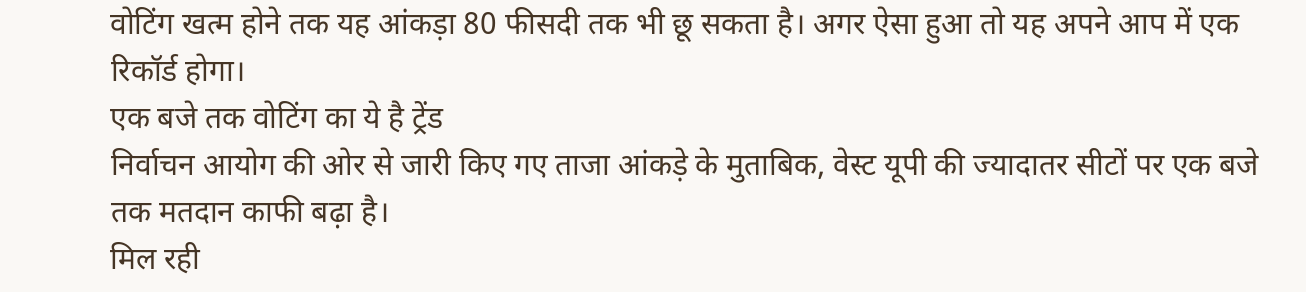वोटिंग खत्म होने तक यह आंकड़ा 80 फीसदी तक भी छू सकता है। अगर ऐसा हुआ तो यह अपने आप में एक रिकॉर्ड होगा।
एक बजे तक वोटिंग का ये है ट्रेंड
निर्वाचन आयोग की ओर से जारी किए गए ताजा आंकड़े के मुताबिक, वेस्ट यूपी की ज्यादातर सीटों पर एक बजे तक मतदान काफी बढ़ा है।
मिल रही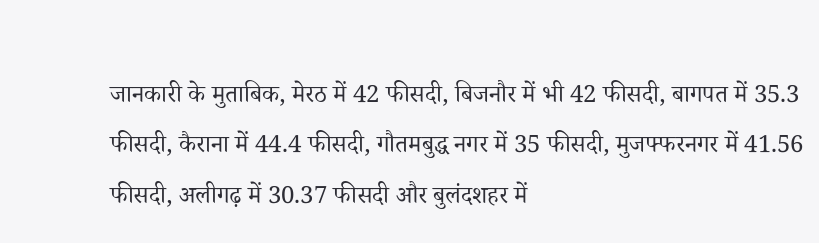जानकारी के मुताबिक, मेरठ में 42 फीसदी, बिजनौर में भी 42 फीसदी, बागपत में 35.3 फीसदी, कैराना में 44.4 फीसदी, गौतमबुद्ध नगर में 35 फीसदी, मुजफ्फरनगर में 41.56 फीसदी, अलीगढ़ में 30.37 फीसदी और बुलंदशहर में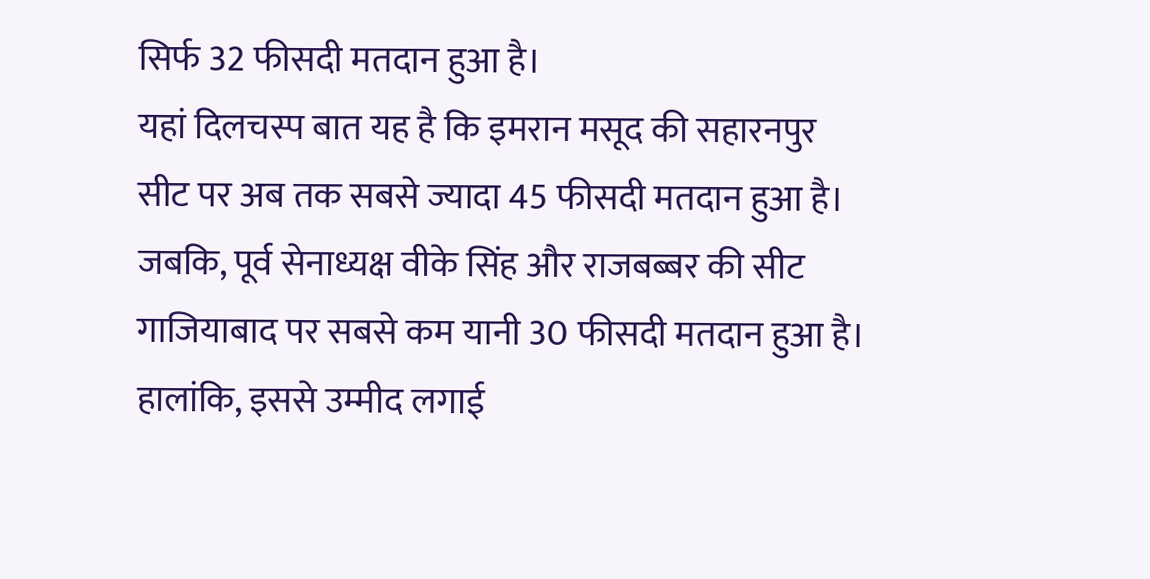सिर्फ 32 फीसदी मतदान हुआ है।
यहां दिलचस्प बात यह है कि इमरान मसूद की सहारनपुर सीट पर अब तक सबसे ज्यादा 45 फीसदी मतदान हुआ है। जबकि, पूर्व सेनाध्यक्ष वीके सिंह और राजबब्बर की सीट गाजियाबाद पर सबसे कम यानी 30 फीसदी मतदान हुआ है।
हालांकि, इससे उम्मीद लगाई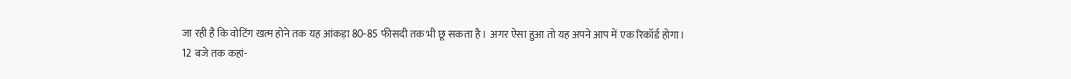जा रही है कि वोटिंग खत्म होने तक यह आंकड़ा 80-85 फीसदी तक भी छू सकता है। अगर ऐसा हुआ तो यह अपने आप में एक रिकॉर्ड होगा।
12 बजे तक कहां-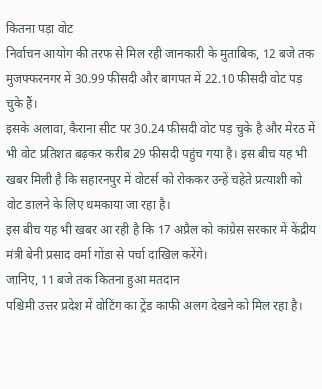कितना पड़ा वोट
निर्वाचन आयोग की तरफ से मिल रही जानकारी के मुताबिक, 12 बजे तक मुजफ्फरनगर में 30.99 फीसदी और बागपत में 22.10 फीसदी वोट पड़ चुके हैं।
इसके अलावा, कैराना सीट पर 30.24 फीसदी वोट पड़ चुके है और मेरठ में भी वोट प्रतिशत बढ़कर करीब 29 फीसदी पहुंच गया है। इस बीच यह भी खबर मिली है कि सहारनपुर में वोटर्स को रोककर उन्हें चहेते प्रत्याशी को वोट डालने के लिए धमकाया जा रहा है।
इस बीच यह भी खबर आ रही है कि 17 अप्रैल को कांग्रेस सरकार में केंद्रीय मंत्री बेनी प्रसाद वर्मा गोंडा से पर्चा दाखिल करेंगे।
जानिए, 11 बजे तक कितना हुआ मतदान
पश्चिमी उत्तर प्रदेश में वोटिंग का ट्रेंड काफी अलग देखने को मिल रहा है।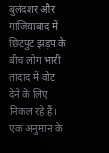बुलंदशर और गाजियाबाद में छिटपुट झड़प के बीच लोग भारी तादाद में वोट देने के लिए निकल रहे हैं।
एक अनुमान के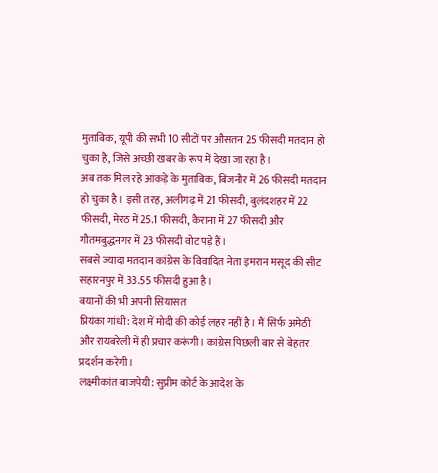मुताबिक, यूपी की सभी 10 सीटों पर औसतन 25 फीसदी मतदान हो चुका है, जिसे अच्छी खबर के रूप में देखा जा रहा है।
अब तक मिल रहे आंकड़े के मुताबिक, बिजनौर में 26 फीसदी मतदान हो चुका है। इसी तरह, अलीगढ़ में 21 फीसदी, बुलंदशहर में 22 फीसदी, मेरठ में 25.1 फीसदी, कैराना में 27 फीसदी और गौतमबुद्धनगर में 23 फीसदी वोट पड़े हैं।
सबसे ज्यादा मतदान कांग्रेस के विवादित नेता इमरान मसूद की सीट सहारनपुर में 33.55 फीसदी हुआ है।
बयानों की भी अपनी सियासत
प्रियंका गांधी: देश में मोदी की कोई लहर नहीं है। मैं सिर्फ अमेठी और रायबरेली में ही प्रचार करूंगी। कांग्रेस पिछली बार से बेहतर प्रदर्शन करेगी।
लक्ष्मीकांत बाजपेयी: सुप्रीम कोर्ट के आदेश के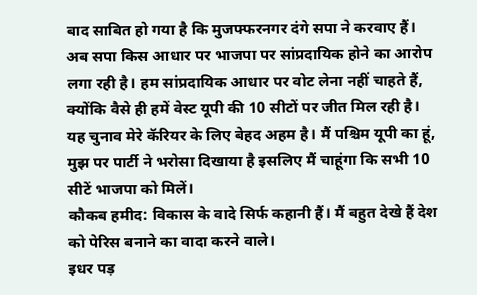बाद साबित हो गया है कि मुजफ्फरनगर दंगे सपा ने करवाए हैं। अब सपा किस आधार पर भाजपा पर सांप्रदायिक होने का आरोप लगा रही है। हम सांप्रदायिक आधार पर वोट लेना नहीं चाहते हैं, क्योंकि वैसे ही हमें वेस्ट यूपी की 10 सीटों पर जीत मिल रही है।
यह चुनाव मेरे कॅरियर के लिए बेहद अहम है। मैं पश्चिम यूपी का हूं, मुझ पर पार्टी ने भरोसा दिखाया है इसलिए मैं चाहूंगा कि सभी 10 सीटें भाजपा को मिलें।
कौकब हमीद: विकास के वादे सिर्फ कहानी हैं। मैं बहुत देखे हैं देश को पेरिस बनाने का वादा करने वाले।
इधर पड़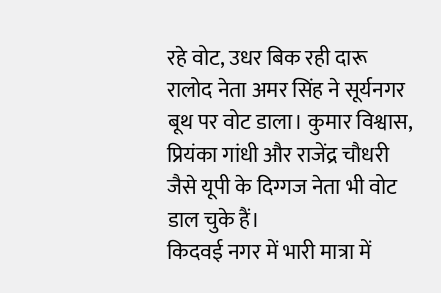रहे वोट, उधर बिक रही दारू
रालोद नेता अमर सिंह ने सूर्यनगर बूथ पर वोट डाला। कुमार विश्वास, प्रियंका गांधी और राजेंद्र चौधरी जैसे यूपी के दिग्गज नेता भी वोट डाल चुके हैं।
किदवई नगर में भारी मात्रा में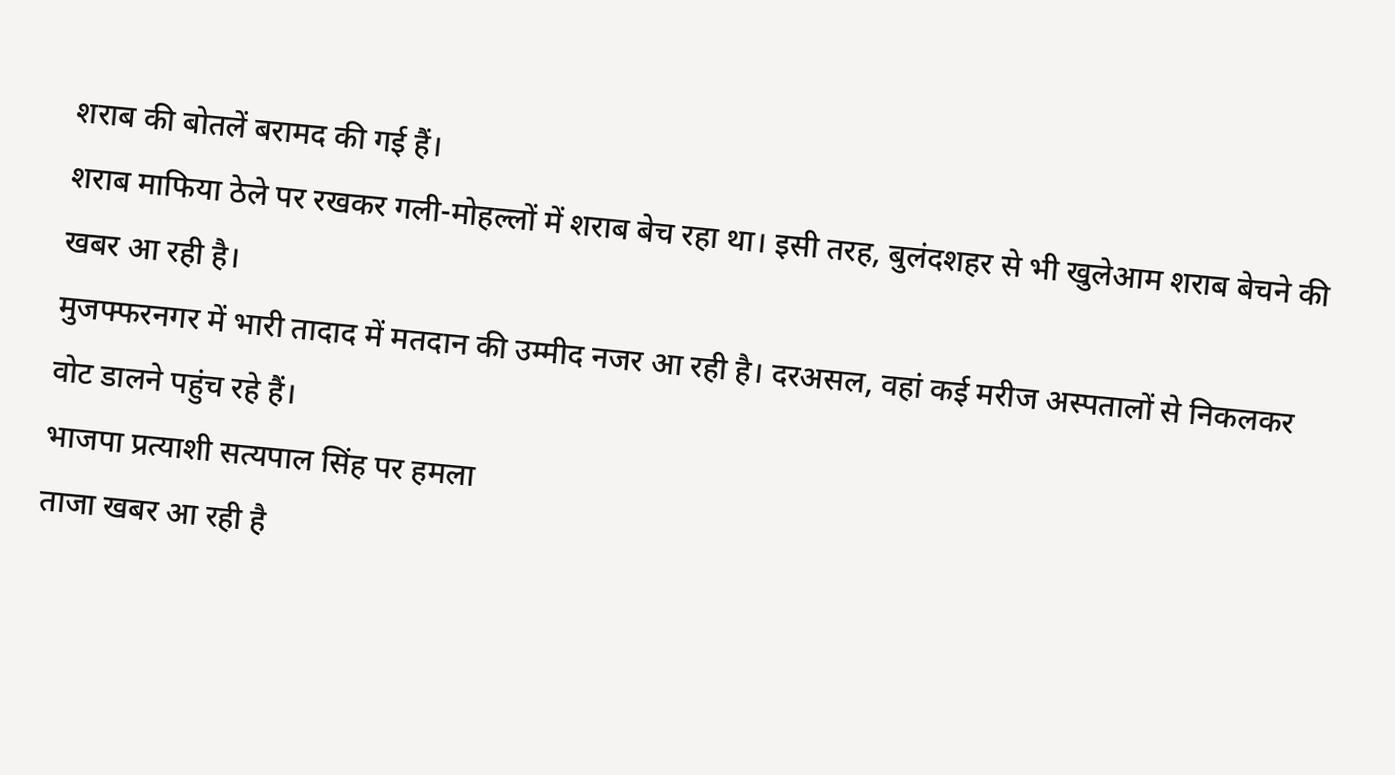शराब की बोतलें बरामद की गई हैं।
शराब माफिया ठेले पर रखकर गली-मोहल्लों में शराब बेच रहा था। इसी तरह, बुलंदशहर से भी खुलेआम शराब बेचने की खबर आ रही है।
मुजफ्फरनगर में भारी तादाद में मतदान की उम्मीद नजर आ रही है। दरअसल, वहां कई मरीज अस्पतालों से निकलकर वोट डालने पहुंच रहे हैं।
भाजपा प्रत्याशी सत्यपाल सिंह पर हमला
ताजा खबर आ रही है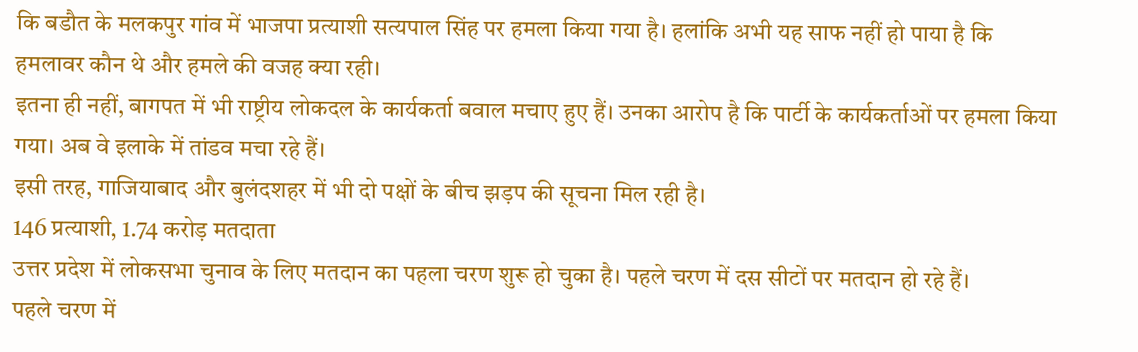कि बडौत के मलकपुर गांव में भाजपा प्रत्याशी सत्यपाल सिंह पर हमला किया गया है। हलांकि अभी यह साफ नहीं हो पाया है कि हमलावर कौन थे और हमले की वजह क्या रही।
इतना ही नहीं, बागपत में भी राष्ट्रीय लोकदल के कार्यकर्ता बवाल मचाए हुए हैं। उनका आरोप है कि पार्टी के कार्यकर्ताओं पर हमला किया गया। अब वे इलाके में तांडव मचा रहे हैं।
इसी तरह, गाजियाबाद और बुलंदशहर में भी दो पक्षों के बीच झड़प की सूचना मिल रही है।
146 प्रत्याशी, 1.74 करोड़ मतदाता
उत्तर प्रदेश में लोकसभा चुनाव के लिए मतदान का पहला चरण शुरू हो चुका है। पहले चरण में दस सीटों पर मतदान हो रहे हैं।
पहले चरण में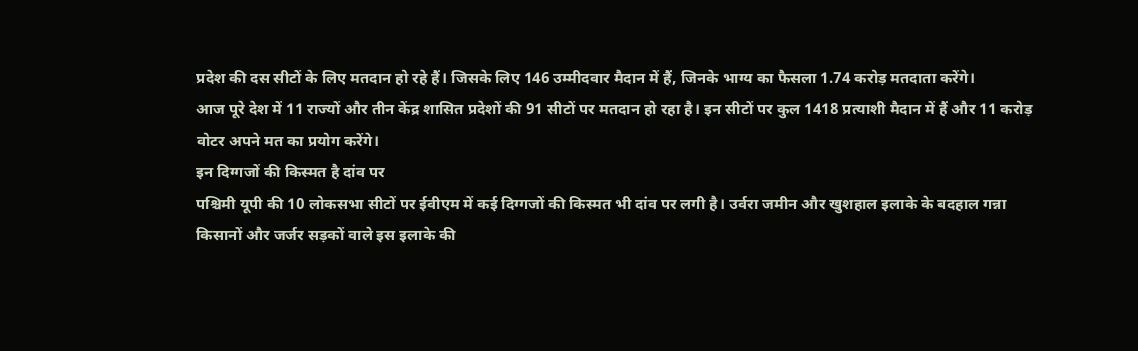प्रदेश की दस सीटों के लिए मतदान हो रहे हैं। जिसके लिए 146 उम्मीदवार मैदान में हैं, जिनके भाग्य का फैसला 1.74 करोड़ मतदाता करेंगे।
आज पूरे देश में 11 राज्यों और तीन केंद्र शासित प्रदेशों की 91 सीटों पर मतदान हो रहा है। इन सीटों पर कुल 1418 प्रत्याशी मैदान में हैं और 11 करोड़ वोटर अपने मत का प्रयोग करेंगे।
इन दिग्गजों की किस्मत है दांव पर
पश्चिमी यूपी की 10 लोकसभा सीटों पर ईवीएम में कई दिग्गजों की किस्मत भी दांव पर लगी है। उर्वरा जमीन और खुशहाल इलाके के बदहाल गन्ना किसानों और जर्जर सड़कों वाले इस इलाके की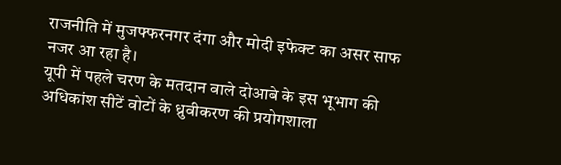राजनीति में मुजफ्फरनगर दंगा और मोदी इफेक्ट का असर साफ नजर आ रहा है।
यूपी में पहले चरण के मतदान वाले दोआबे के इस भूभाग की अधिकांश सीटें वोटों के ध्रुवीकरण की प्रयोगशाला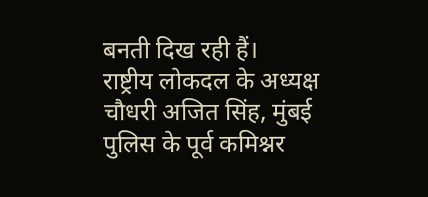बनती दिख रही हैं।
राष्ट्रीय लोकदल के अध्यक्ष चौधरी अजित सिंह, मुंबई पुलिस के पूर्व कमिश्नर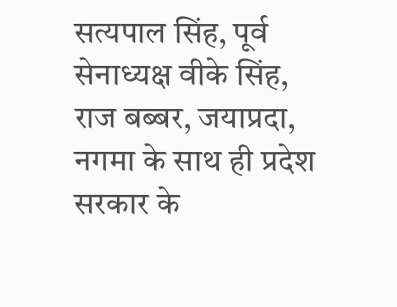सत्यपाल सिंह, पूर्व सेनाध्यक्ष वीके सिंह, राज बब्बर, जयाप्रदा, नगमा के साथ ही प्रदेश सरकार के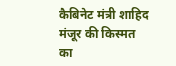कैबिनेट मंत्री शाहिद मंजूर की किस्मत का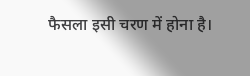फैसला इसी चरण में होना है।